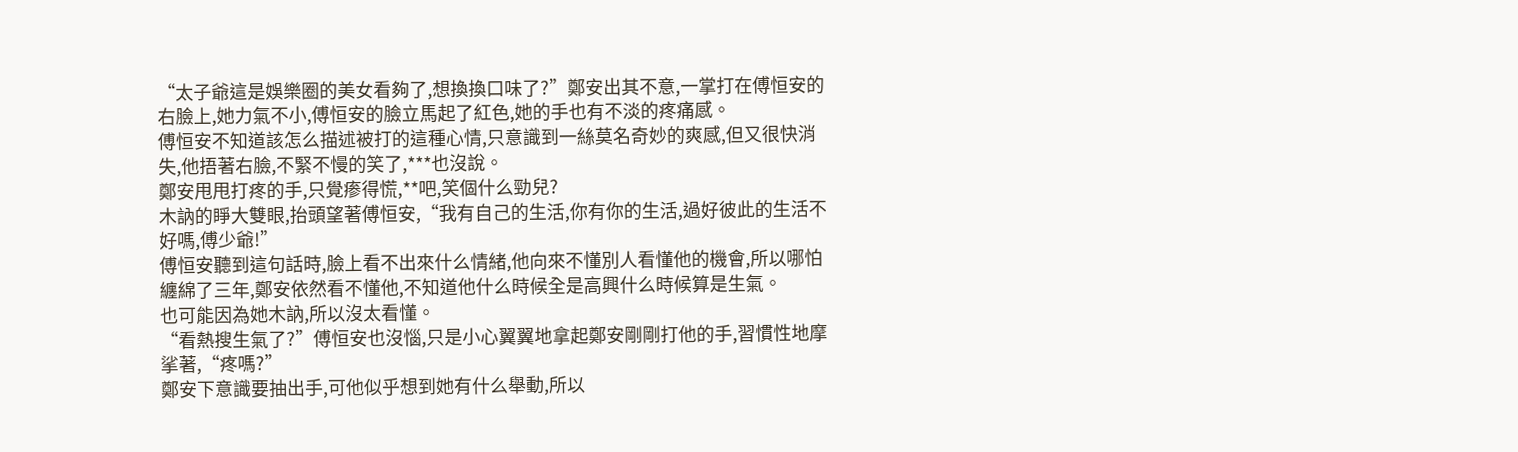“太子爺這是娛樂圈的美女看夠了,想換換口味了?”鄭安出其不意,一掌打在傅恒安的右臉上,她力氣不小,傅恒安的臉立馬起了紅色,她的手也有不淡的疼痛感。
傅恒安不知道該怎么描述被打的這種心情,只意識到一絲莫名奇妙的爽感,但又很快消失,他捂著右臉,不緊不慢的笑了,***也沒說。
鄭安甩甩打疼的手,只覺瘆得慌,**吧,笑個什么勁兒?
木訥的睜大雙眼,抬頭望著傅恒安,“我有自己的生活,你有你的生活,過好彼此的生活不好嗎,傅少爺!”
傅恒安聽到這句話時,臉上看不出來什么情緒,他向來不懂別人看懂他的機會,所以哪怕纏綿了三年,鄭安依然看不懂他,不知道他什么時候全是高興什么時候算是生氣。
也可能因為她木訥,所以沒太看懂。
“看熱搜生氣了?”傅恒安也沒惱,只是小心翼翼地拿起鄭安剛剛打他的手,習慣性地摩挲著,“疼嗎?”
鄭安下意識要抽出手,可他似乎想到她有什么舉動,所以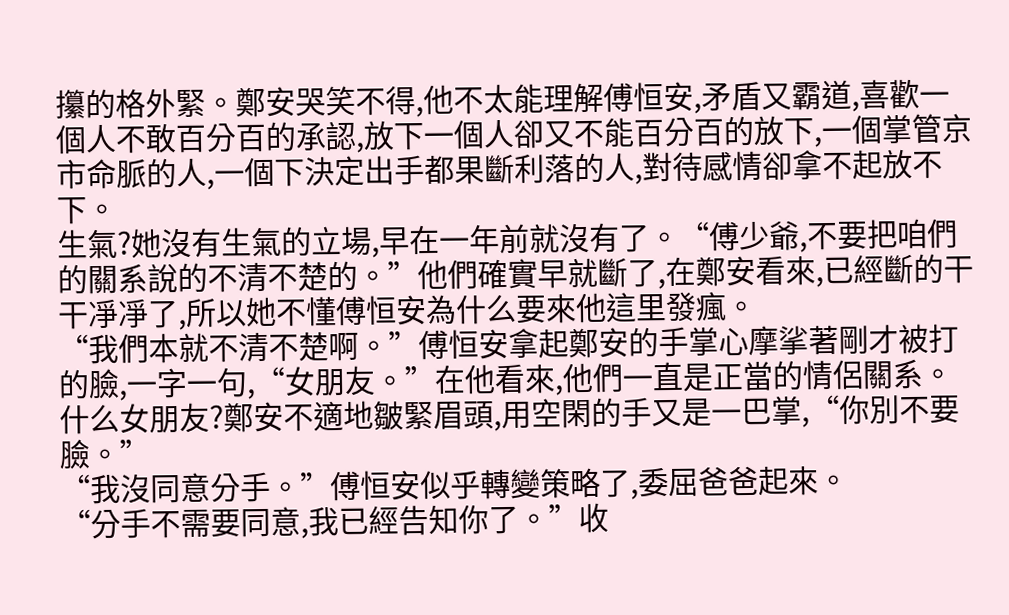攥的格外緊。鄭安哭笑不得,他不太能理解傅恒安,矛盾又霸道,喜歡一個人不敢百分百的承認,放下一個人卻又不能百分百的放下,一個掌管京市命脈的人,一個下決定出手都果斷利落的人,對待感情卻拿不起放不下。
生氣?她沒有生氣的立場,早在一年前就沒有了。“傅少爺,不要把咱們的關系說的不清不楚的。”他們確實早就斷了,在鄭安看來,已經斷的干干凈凈了,所以她不懂傅恒安為什么要來他這里發瘋。
“我們本就不清不楚啊。”傅恒安拿起鄭安的手掌心摩挲著剛才被打的臉,一字一句,“女朋友。”在他看來,他們一直是正當的情侶關系。
什么女朋友?鄭安不適地皺緊眉頭,用空閑的手又是一巴掌,“你別不要臉。”
“我沒同意分手。”傅恒安似乎轉變策略了,委屈爸爸起來。
“分手不需要同意,我已經告知你了。”收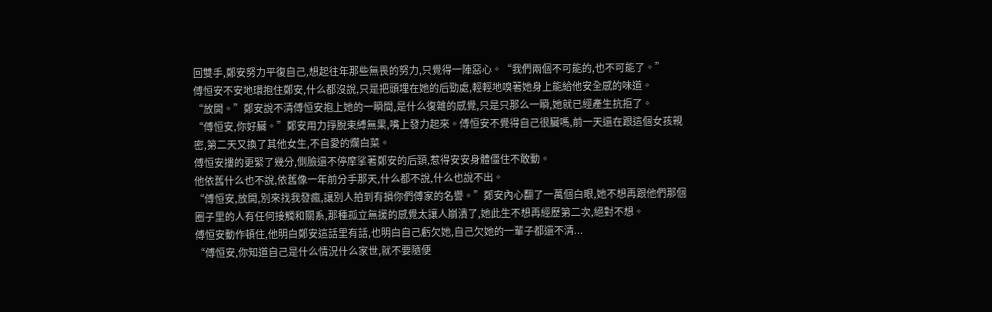回雙手,鄭安努力平復自己,想起往年那些無畏的努力,只覺得一陣惡心。“我們兩個不可能的,也不可能了。”
傅恒安不安地環抱住鄭安,什么都沒說,只是把頭埋在她的后勁處,輕輕地嗅著她身上能給他安全感的味道。
“放開。”鄭安說不清傅恒安抱上她的一瞬間,是什么復雜的感覺,只是只那么一瞬,她就已經產生抗拒了。
“傅恒安,你好臟。”鄭安用力掙脫束縛無果,嘴上發力起來。傅恒安不覺得自己很臟嗎,前一天還在跟這個女孩親密,第二天又換了其他女生,不自愛的爛白菜。
傅恒安摟的更緊了幾分,側臉還不停摩挲著鄭安的后頸,惹得安安身體僵住不敢動。
他依舊什么也不說,依舊像一年前分手那天,什么都不說,什么也說不出。
“傅恒安,放開,別來找我發瘋,讓別人拍到有損你們傅家的名譽。”鄭安內心翻了一萬個白眼,她不想再跟他們那個圈子里的人有任何接觸和關系,那種孤立無援的感覺太讓人崩潰了,她此生不想再經歷第二次,絕對不想。
傅恒安動作頓住,他明白鄭安這話里有話,也明白自己虧欠她,自己欠她的一輩子都還不清...
“傅恒安,你知道自己是什么情況什么家世,就不要隨便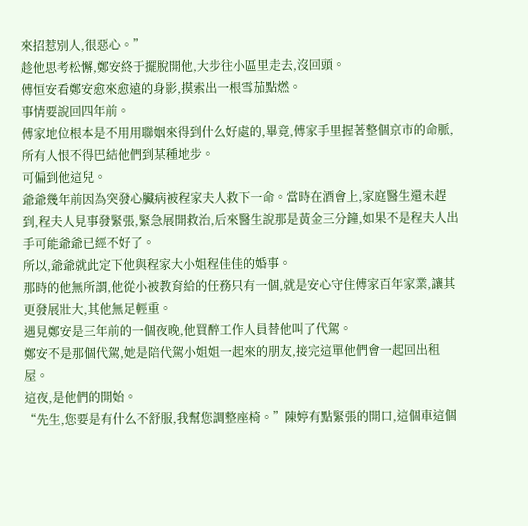來招惹別人,很惡心。”
趁他思考松懈,鄭安終于擺脫開他,大步往小區里走去,沒回頭。
傅恒安看鄭安愈來愈遠的身影,摸索出一根雪茄點燃。
事情要說回四年前。
傅家地位根本是不用用聯姻來得到什么好處的,畢竟,傅家手里握著整個京市的命脈,所有人恨不得巴結他們到某種地步。
可偏到他這兒。
爺爺幾年前因為突發心臟病被程家夫人救下一命。當時在酒會上,家庭醫生還未趕到,程夫人見事發緊張,緊急展開救治,后來醫生說那是黃金三分鐘,如果不是程夫人出手可能爺爺已經不好了。
所以,爺爺就此定下他與程家大小姐程佳佳的婚事。
那時的他無所謂,他從小被教育給的任務只有一個,就是安心守住傅家百年家業,讓其更發展壯大,其他無足輕重。
遇見鄭安是三年前的一個夜晚,他買醉工作人員替他叫了代駕。
鄭安不是那個代駕,她是陪代駕小姐姐一起來的朋友,接完這單他們會一起回出租屋。
這夜,是他們的開始。
“先生,您要是有什么不舒服,我幫您調整座椅。”陳婷有點緊張的開口,這個車這個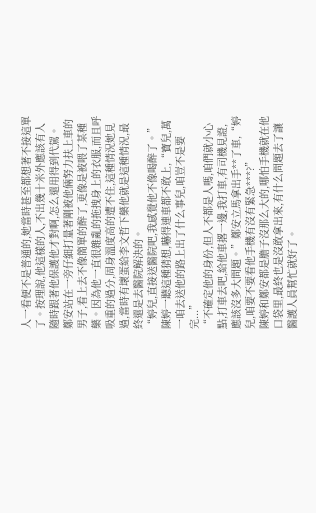人一看便不是普通的,她當時甚至都想著不接這單了。按理說,他這樣的人,不出幾十米外應該有人隨時跟著他保護他才對啊,怎么還用得到代駕。
鄭安站在一旁仔細打量著剛被他倆努力扶上車的男子,看上去不像簡單的醉了,更像是被喂了某種藥。因為他一直很雜亂的拖拽身上的衣服,而且呼吸重的過分,周身溫度高的遭不住,這種情況她見過,當時有壞蛋給李文哲下藥他就是這種情況,最終還是去醫院解決的。
“婷兒,直接送醫院吧,我感覺他不像喝醉了。”
陳婷一聽這種猜想,嚇得連車都不敢上,“寶兒,萬一咱去送他的路上出了什么事兒,咱豈不是要完...”
“不確定他的身份,但人不都是人嗎,咱們就小心點,打車去吧,給他車撂一邊,我打車,有司機見證,應該沒多大問題。”鄭安立馬拿出手**了車,“婷兒,咱要不要看他手機有沒有緊急***?”
陳婷和鄭安都是膽子沒那么大的,哪怕手機就在他口袋里,最終也是沒敢拿出來,有什么問題去了讓醫護人員幫忙就好了。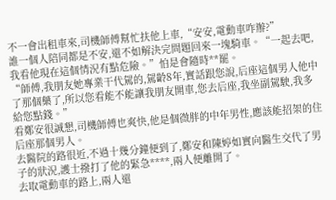不一會出租車來,司機師傅幫忙扶他上車,“安安,電動車咋辦?”
誰一個人陪同都是不安,還不如解決完問題回來一塊騎車。“一起去吧,我看他現在這個情況有點危險。”怕是會隨時**罷。
“師傅,我朋友她專業干代駕的,駕齡8年,實話跟您說,后座這個男人他中了那個藥了,所以您看能不能讓我朋友開車,您去后座,我坐副駕駛,我多給您點錢。”
看鄭安很誠懇,司機師傅也爽快,他是個微胖的中年男性,應該能招架的住后座那個男人。
去醫院的路很近,不過十幾分鐘便到了,鄭安和陳婷如實向醫生交代了男子的狀況,護士撥打了他的緊急****,兩人便離開了。
去取電動車的路上,兩人還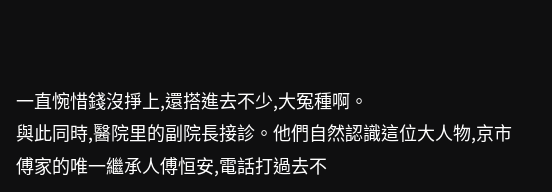一直惋惜錢沒掙上,還搭進去不少,大冤種啊。
與此同時,醫院里的副院長接診。他們自然認識這位大人物,京市傅家的唯一繼承人傅恒安,電話打過去不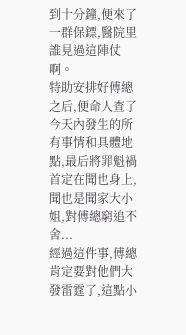到十分鐘,便來了一群保鏢,醫院里誰見過這陣仗啊。
特助安排好傅總之后,便命人查了今天內發生的所有事情和具體地點,最后將罪魁禍首定在聞也身上,聞也是聞家大小姐,對傅總窮追不舍...
經過這件事,傅總肯定要對他們大發雷霆了,這點小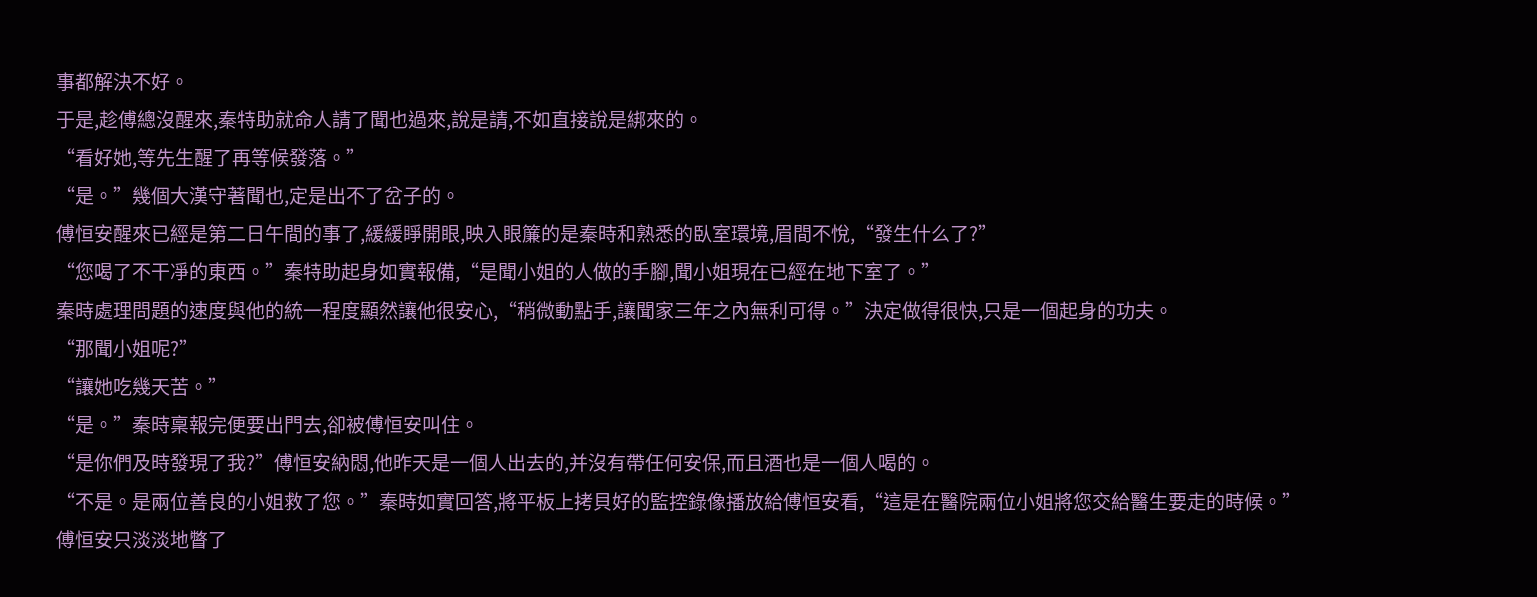事都解決不好。
于是,趁傅總沒醒來,秦特助就命人請了聞也過來,說是請,不如直接說是綁來的。
“看好她,等先生醒了再等候發落。”
“是。”幾個大漢守著聞也,定是出不了岔子的。
傅恒安醒來已經是第二日午間的事了,緩緩睜開眼,映入眼簾的是秦時和熟悉的臥室環境,眉間不悅,“發生什么了?”
“您喝了不干凈的東西。”秦特助起身如實報備,“是聞小姐的人做的手腳,聞小姐現在已經在地下室了。”
秦時處理問題的速度與他的統一程度顯然讓他很安心,“稍微動點手,讓聞家三年之內無利可得。”決定做得很快,只是一個起身的功夫。
“那聞小姐呢?”
“讓她吃幾天苦。”
“是。”秦時稟報完便要出門去,卻被傅恒安叫住。
“是你們及時發現了我?”傅恒安納悶,他昨天是一個人出去的,并沒有帶任何安保,而且酒也是一個人喝的。
“不是。是兩位善良的小姐救了您。”秦時如實回答,將平板上拷貝好的監控錄像播放給傅恒安看,“這是在醫院兩位小姐將您交給醫生要走的時候。”
傅恒安只淡淡地瞥了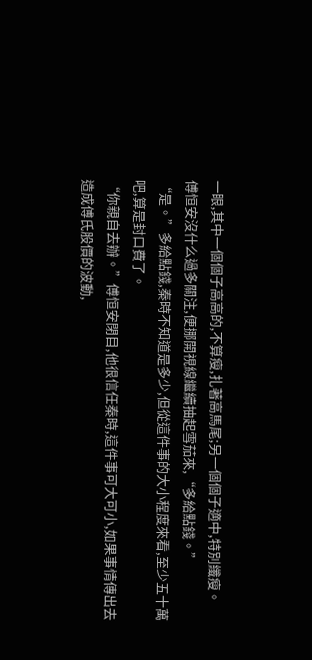一眼,其中一個個子高高的,不算瘦,扎著高馬尾;另一個個子適中,特別纖瘦。
傅恒安沒什么過多關注,便挪開視線繼續抽起雪茄來,“多給點錢。”
“是。”多給點錢,秦時不知道是多少,但從這件事的大小程度來看,至少五十萬吧,算是封口費了。
“你親自去辦。”傅恒安閉目,他很信任秦時,這件事可大可小,如果事情傳出去造成傅氏股價的波動,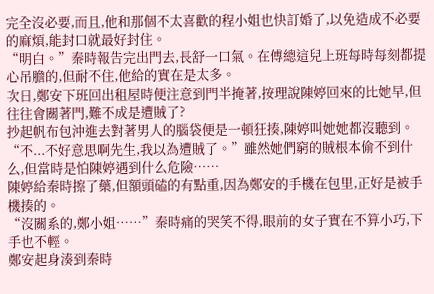完全沒必要,而且,他和那個不太喜歡的程小姐也快訂婚了,以免造成不必要的麻煩,能封口就最好封住。
“明白。”秦時報告完出門去,長舒一口氣。在傅總這兒上班每時每刻都提心吊膽的,但耐不住,他給的實在是太多。
次日,鄭安下班回出租屋時便注意到門半掩著,按理說陳婷回來的比她早,但往往會關著門,難不成是遭賊了?
抄起帆布包沖進去對著男人的腦袋便是一頓狂揍,陳婷叫她她都沒聽到。
“不...不好意思啊先生,我以為遭賊了。”雖然她們窮的賊根本偷不到什么,但當時是怕陳婷遇到什么危險……
陳婷給秦時擦了藥,但額頭磕的有點重,因為鄭安的手機在包里,正好是被手機揍的。
“沒關系的,鄭小姐……”秦時痛的哭笑不得,眼前的女子實在不算小巧,下手也不輕。
鄭安起身湊到秦時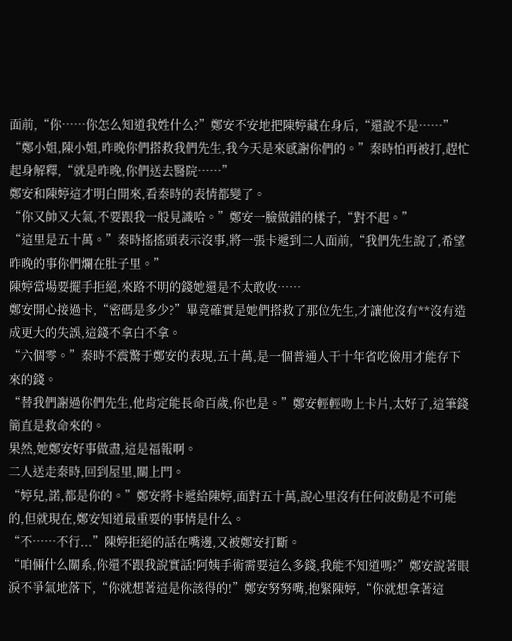面前,“你……你怎么知道我姓什么?”鄭安不安地把陳婷藏在身后,“還說不是……”
“鄭小姐,陳小姐,昨晚你們搭救我們先生,我今天是來感謝你們的。”秦時怕再被打,趕忙起身解釋,“就是昨晚,你們送去醫院……”
鄭安和陳婷這才明白開來,看秦時的表情都變了。
“你又帥又大氣,不要跟我一般見識哈。”鄭安一臉做錯的樣子,“對不起。”
“這里是五十萬。”秦時搖搖頭表示沒事,將一張卡遞到二人面前,“我們先生說了,希望昨晚的事你們爛在肚子里。”
陳婷當場要擺手拒絕,來路不明的錢她還是不太敢收……
鄭安開心接過卡,“密碼是多少?”畢竟確實是她們搭救了那位先生,才讓他沒有**沒有造成更大的失誤,這錢不拿白不拿。
“六個零。”秦時不震驚于鄭安的表現,五十萬,是一個普通人干十年省吃儉用才能存下來的錢。
“替我們謝過你們先生,他肯定能長命百歲,你也是。”鄭安輕輕吻上卡片,太好了,這筆錢簡直是救命來的。
果然,她鄭安好事做盡,這是福報啊。
二人送走秦時,回到屋里,關上門。
“婷兒,諾,都是你的。”鄭安將卡遞給陳婷,面對五十萬,說心里沒有任何波動是不可能的,但就現在,鄭安知道最重要的事情是什么。
“不……不行...”陳婷拒絕的話在嘴邊,又被鄭安打斷。
“咱倆什么關系,你還不跟我說實話!阿姨手術需要這么多錢,我能不知道嗎?”鄭安說著眼淚不爭氣地落下,“你就想著這是你該得的!”鄭安努努嘴,抱緊陳婷,“你就想拿著這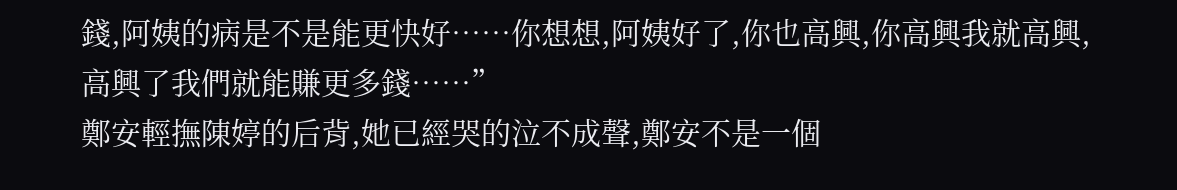錢,阿姨的病是不是能更快好……你想想,阿姨好了,你也高興,你高興我就高興,高興了我們就能賺更多錢……”
鄭安輕撫陳婷的后背,她已經哭的泣不成聲,鄭安不是一個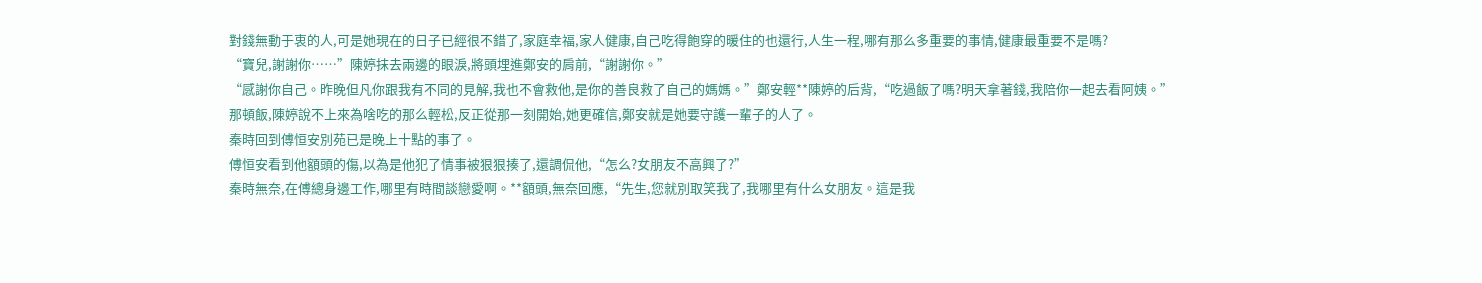對錢無動于衷的人,可是她現在的日子已經很不錯了,家庭幸福,家人健康,自己吃得飽穿的暖住的也還行,人生一程,哪有那么多重要的事情,健康最重要不是嗎?
“寶兒,謝謝你……”陳婷抹去兩邊的眼淚,將頭埋進鄭安的肩前,“謝謝你。”
“感謝你自己。昨晚但凡你跟我有不同的見解,我也不會救他,是你的善良救了自己的媽媽。”鄭安輕**陳婷的后背,“吃過飯了嗎?明天拿著錢,我陪你一起去看阿姨。”
那頓飯,陳婷說不上來為啥吃的那么輕松,反正從那一刻開始,她更確信,鄭安就是她要守護一輩子的人了。
秦時回到傅恒安別苑已是晚上十點的事了。
傅恒安看到他額頭的傷,以為是他犯了情事被狠狠揍了,還調侃他,“怎么?女朋友不高興了?”
秦時無奈,在傅總身邊工作,哪里有時間談戀愛啊。**額頭,無奈回應,“先生,您就別取笑我了,我哪里有什么女朋友。這是我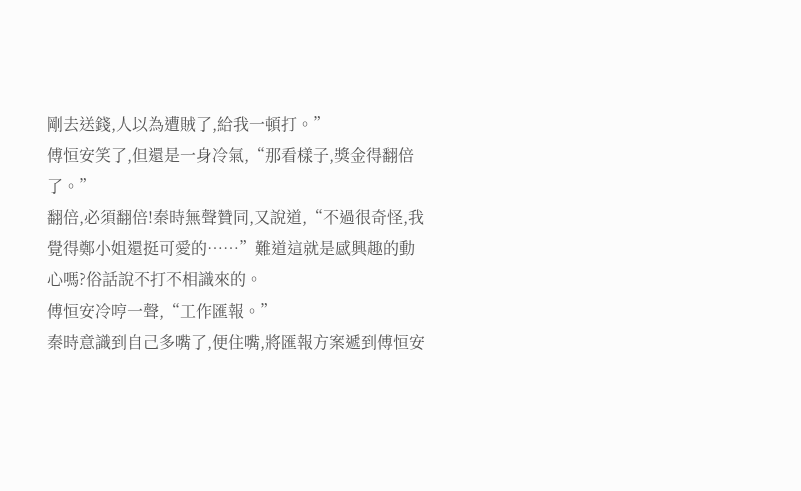剛去送錢,人以為遭賊了,給我一頓打。”
傅恒安笑了,但還是一身冷氣,“那看樣子,獎金得翻倍了。”
翻倍,必須翻倍!秦時無聲贊同,又說道,“不過很奇怪,我覺得鄭小姐還挺可愛的……”難道這就是感興趣的動心嗎?俗話說不打不相識來的。
傅恒安冷哼一聲,“工作匯報。”
秦時意識到自己多嘴了,便住嘴,將匯報方案遞到傅恒安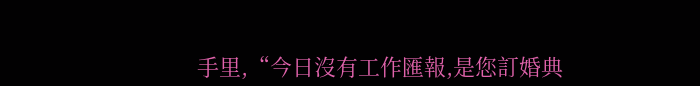手里,“今日沒有工作匯報,是您訂婚典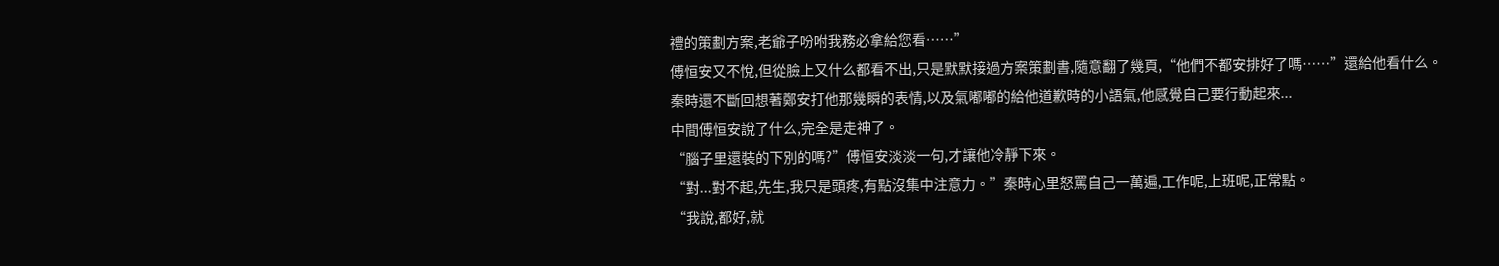禮的策劃方案,老爺子吩咐我務必拿給您看……”
傅恒安又不悅,但從臉上又什么都看不出,只是默默接過方案策劃書,隨意翻了幾頁,“他們不都安排好了嗎……”還給他看什么。
秦時還不斷回想著鄭安打他那幾瞬的表情,以及氣嘟嘟的給他道歉時的小語氣,他感覺自己要行動起來...
中間傅恒安說了什么,完全是走神了。
“腦子里還裝的下別的嗎?”傅恒安淡淡一句,才讓他冷靜下來。
“對...對不起,先生,我只是頭疼,有點沒集中注意力。”秦時心里怒罵自己一萬遍,工作呢,上班呢,正常點。
“我說,都好,就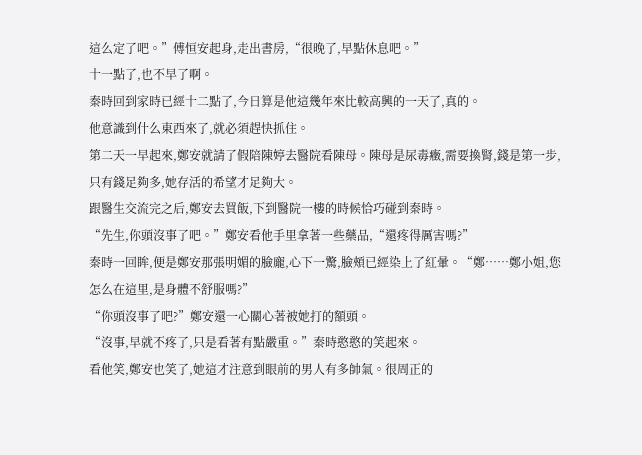這么定了吧。”傅恒安起身,走出書房,“很晚了,早點休息吧。”
十一點了,也不早了啊。
秦時回到家時已經十二點了,今日算是他這幾年來比較高興的一天了,真的。
他意識到什么東西來了,就必須趕快抓住。
第二天一早起來,鄭安就請了假陪陳婷去醫院看陳母。陳母是尿毒癥,需要換腎,錢是第一步,只有錢足夠多,她存活的希望才足夠大。
跟醫生交流完之后,鄭安去買飯,下到醫院一樓的時候恰巧碰到秦時。
“先生,你頭沒事了吧。”鄭安看他手里拿著一些藥品,“還疼得厲害嗎?”
秦時一回眸,便是鄭安那張明媚的臉龐,心下一驚,臉頰已經染上了紅暈。“鄭……鄭小姐,您怎么在這里,是身體不舒服嗎?”
“你頭沒事了吧?”鄭安還一心關心著被她打的額頭。
“沒事,早就不疼了,只是看著有點嚴重。”秦時憨憨的笑起來。
看他笑,鄭安也笑了,她這才注意到眼前的男人有多帥氣。很周正的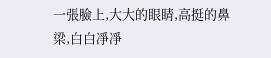一張臉上,大大的眼睛,高挺的鼻梁,白白凈凈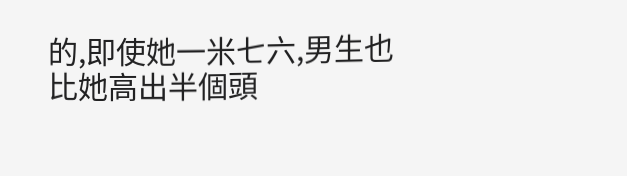的,即使她一米七六,男生也比她高出半個頭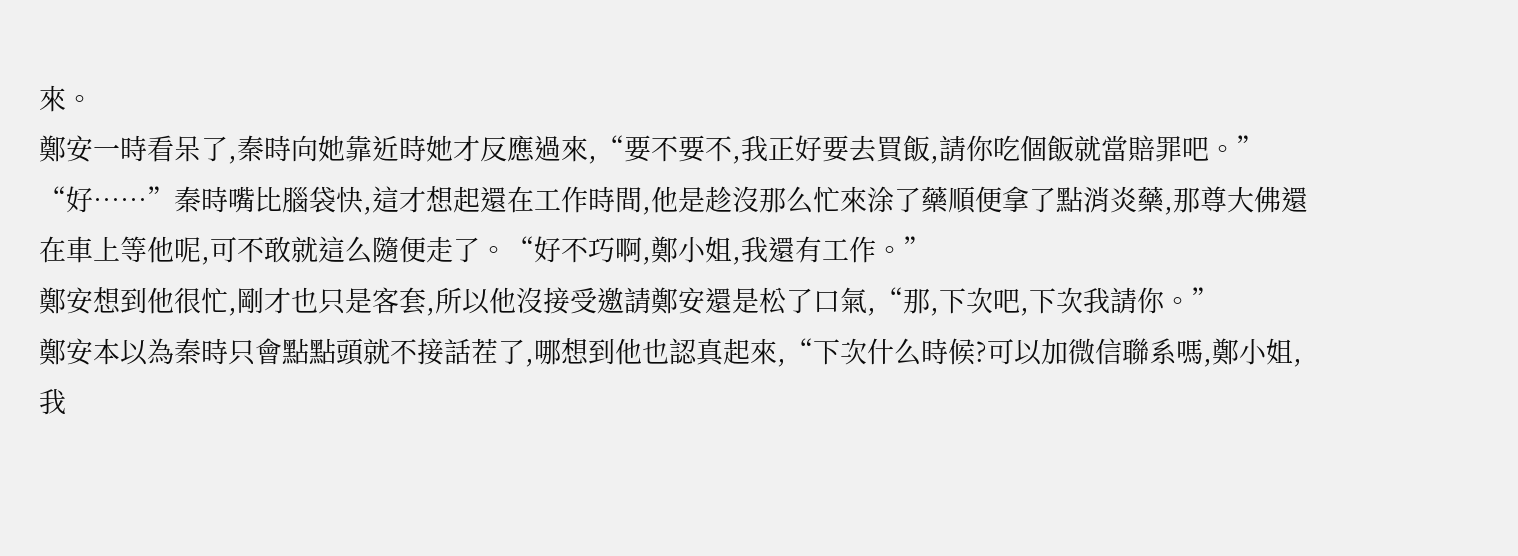來。
鄭安一時看呆了,秦時向她靠近時她才反應過來,“要不要不,我正好要去買飯,請你吃個飯就當賠罪吧。”
“好……”秦時嘴比腦袋快,這才想起還在工作時間,他是趁沒那么忙來涂了藥順便拿了點消炎藥,那尊大佛還在車上等他呢,可不敢就這么隨便走了。“好不巧啊,鄭小姐,我還有工作。”
鄭安想到他很忙,剛才也只是客套,所以他沒接受邀請鄭安還是松了口氣,“那,下次吧,下次我請你。”
鄭安本以為秦時只會點點頭就不接話茬了,哪想到他也認真起來,“下次什么時候?可以加微信聯系嗎,鄭小姐,我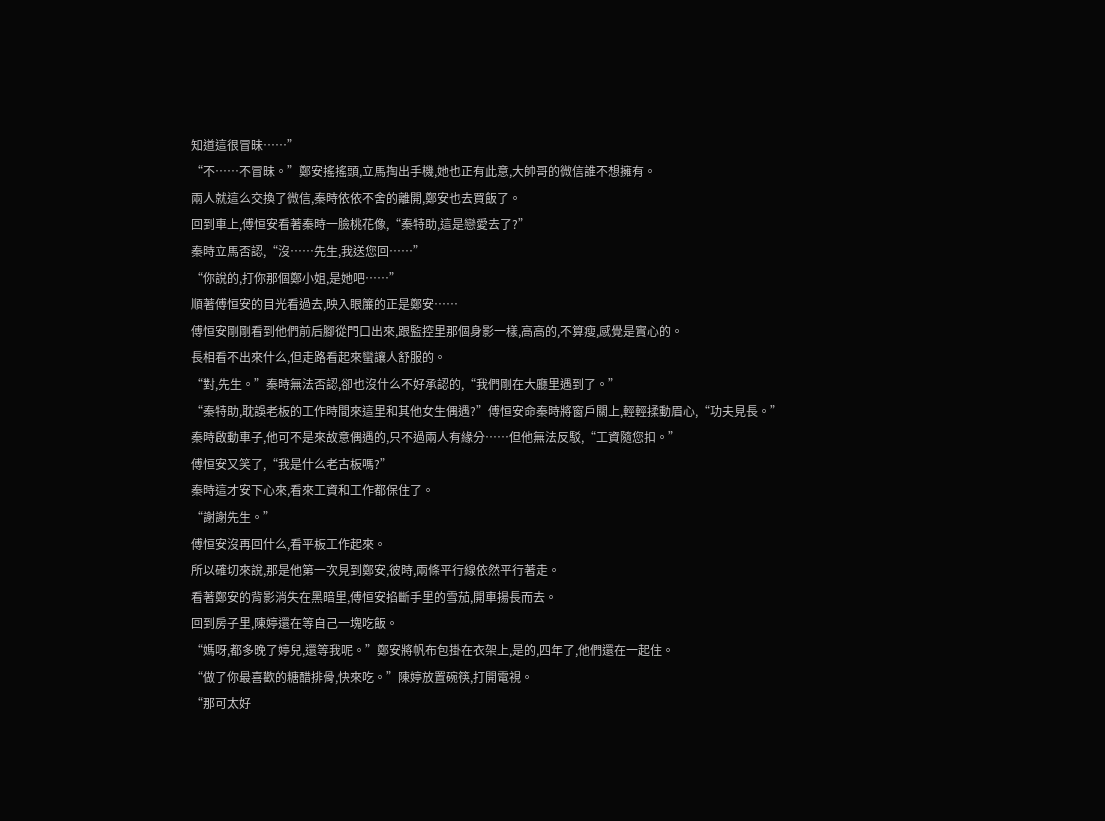知道這很冒昧……”
“不……不冒昧。”鄭安搖搖頭,立馬掏出手機,她也正有此意,大帥哥的微信誰不想擁有。
兩人就這么交換了微信,秦時依依不舍的離開,鄭安也去買飯了。
回到車上,傅恒安看著秦時一臉桃花像,“秦特助,這是戀愛去了?”
秦時立馬否認,“沒……先生,我送您回……”
“你說的,打你那個鄭小姐,是她吧……”
順著傅恒安的目光看過去,映入眼簾的正是鄭安……
傅恒安剛剛看到他們前后腳從門口出來,跟監控里那個身影一樣,高高的,不算瘦,感覺是實心的。
長相看不出來什么,但走路看起來蠻讓人舒服的。
“對,先生。”秦時無法否認,卻也沒什么不好承認的,“我們剛在大廳里遇到了。”
“秦特助,耽誤老板的工作時間來這里和其他女生偶遇?”傅恒安命秦時將窗戶關上,輕輕揉動眉心,“功夫見長。”
秦時啟動車子,他可不是來故意偶遇的,只不過兩人有緣分……但他無法反駁,“工資隨您扣。”
傅恒安又笑了,“我是什么老古板嗎?”
秦時這才安下心來,看來工資和工作都保住了。
“謝謝先生。”
傅恒安沒再回什么,看平板工作起來。
所以確切來說,那是他第一次見到鄭安,彼時,兩條平行線依然平行著走。
看著鄭安的背影消失在黑暗里,傅恒安掐斷手里的雪茄,開車揚長而去。
回到房子里,陳婷還在等自己一塊吃飯。
“媽呀,都多晚了婷兒,還等我呢。”鄭安將帆布包掛在衣架上,是的,四年了,他們還在一起住。
“做了你最喜歡的糖醋排骨,快來吃。”陳婷放置碗筷,打開電視。
“那可太好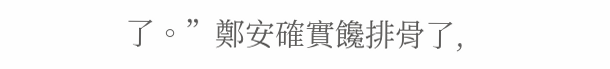了。”鄭安確實饞排骨了,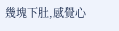幾塊下肚,感覺心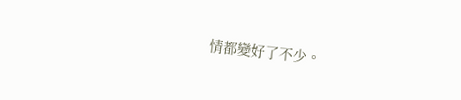情都變好了不少。